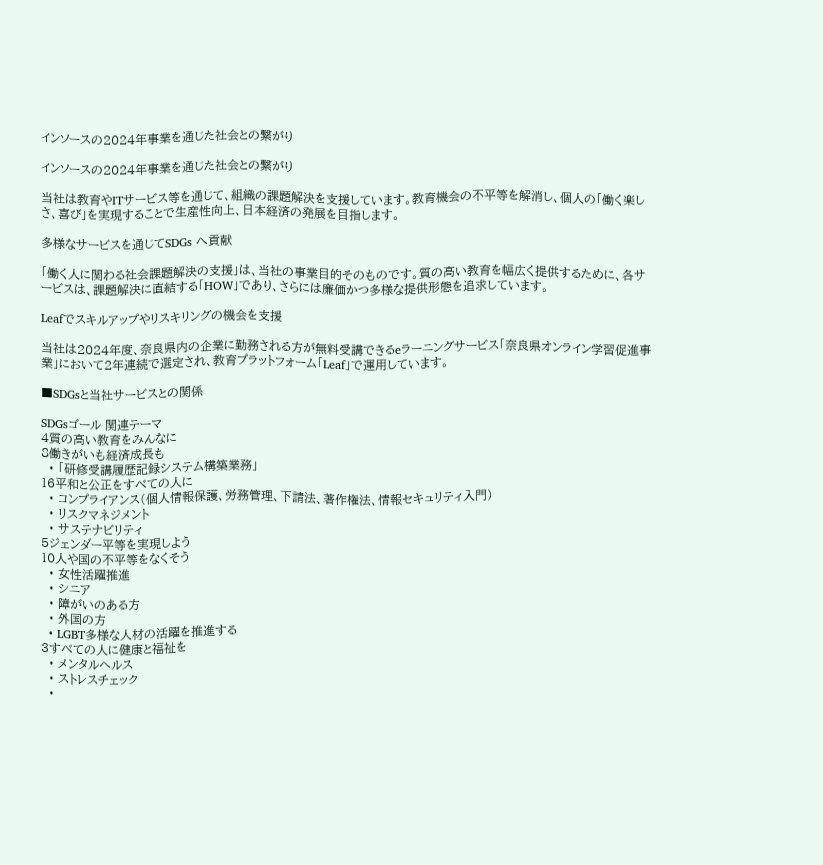インソースの2024年事業を通じた社会との繋がり

インソースの2024年事業を通じた社会との繋がり

当社は教育やITサービス等を通じて、組織の課題解決を支援しています。教育機会の不平等を解消し、個人の「働く楽しさ、喜び」を実現することで生産性向上、日本経済の発展を目指します。

多様なサービスを通じてSDGs へ貢献

「働く人に関わる社会課題解決の支援」は、当社の事業目的そのものです。質の高い教育を幅広く提供するために、各サービスは、課題解決に直結する「HOW」であり、さらには廉価かつ多様な提供形態を追求しています。

Leafでスキルアップやリスキリングの機会を支援

当社は2024年度、奈良県内の企業に勤務される方が無料受講できるeラーニングサービス「奈良県オンライン学習促進事業」において2年連続で選定され、教育プラットフォーム「Leaf」で運用しています。

■SDGsと当社サービスとの関係

SDGsゴール 関連テーマ
4質の高い教育をみんなに
8働きがいも経済成長も
  • 「研修受講履歴記録システム構築業務」
16平和と公正をすべての人に
  • コンプライアンス(個人情報保護、労務管理、下請法、著作権法、情報セキュリティ入門)
  • リスクマネジメント
  • サステナビリティ
5ジェンダー平等を実現しよう
10人や国の不平等をなくそう
  • 女性活躍推進
  • シニア
  • 障がいのある方
  • 外国の方
  • LGBT多様な人材の活躍を推進する
3すべての人に健康と福祉を
  • メンタルヘルス
  • ストレスチェック
  •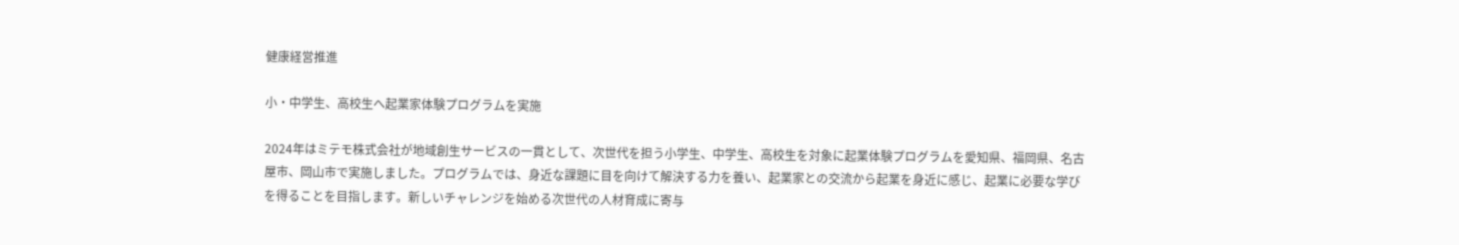健康経営推進

小・中学生、高校生へ起業家体験プログラムを実施

2024年はミテモ株式会社が地域創生サービスの一貫として、次世代を担う小学生、中学生、高校生を対象に起業体験プログラムを愛知県、福岡県、名古屋市、岡山市で実施しました。プログラムでは、身近な課題に目を向けて解決する力を養い、起業家との交流から起業を身近に感じ、起業に必要な学びを得ることを目指します。新しいチャレンジを始める次世代の人材育成に寄与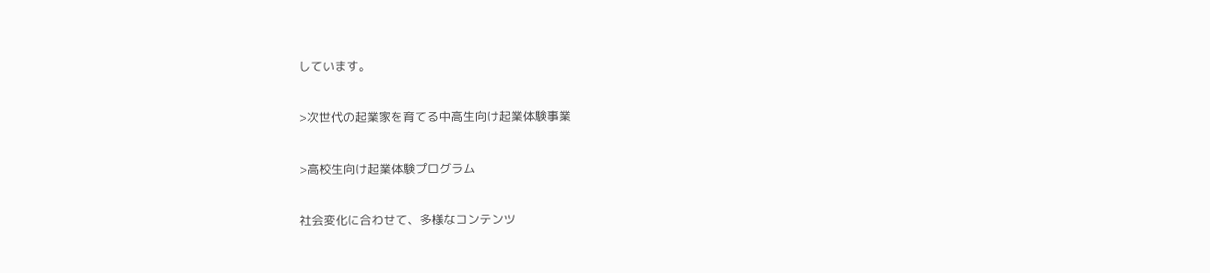しています。

>次世代の起業家を育てる中高生向け起業体験事業

>高校生向け起業体験プログラム

社会変化に合わせて、多様なコンテンツ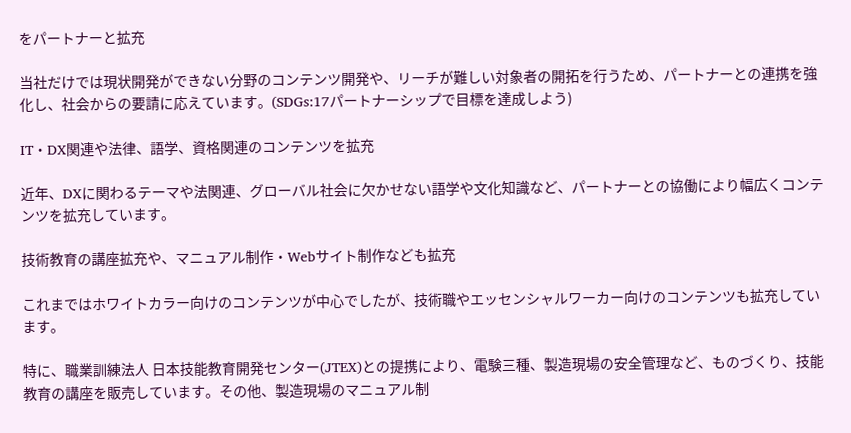をパートナーと拡充

当社だけでは現状開発ができない分野のコンテンツ開発や、リーチが難しい対象者の開拓を行うため、パートナーとの連携を強化し、社会からの要請に応えています。(SDGs:17パートナーシップで目標を達成しよう)

IT・DX関連や法律、語学、資格関連のコンテンツを拡充

近年、DXに関わるテーマや法関連、グローバル社会に欠かせない語学や文化知識など、パートナーとの協働により幅広くコンテンツを拡充しています。

技術教育の講座拡充や、マニュアル制作・Webサイト制作なども拡充

これまではホワイトカラー向けのコンテンツが中心でしたが、技術職やエッセンシャルワーカー向けのコンテンツも拡充しています。

特に、職業訓練法人 日本技能教育開発センター(JTEX)との提携により、電験三種、製造現場の安全管理など、ものづくり、技能教育の講座を販売しています。その他、製造現場のマニュアル制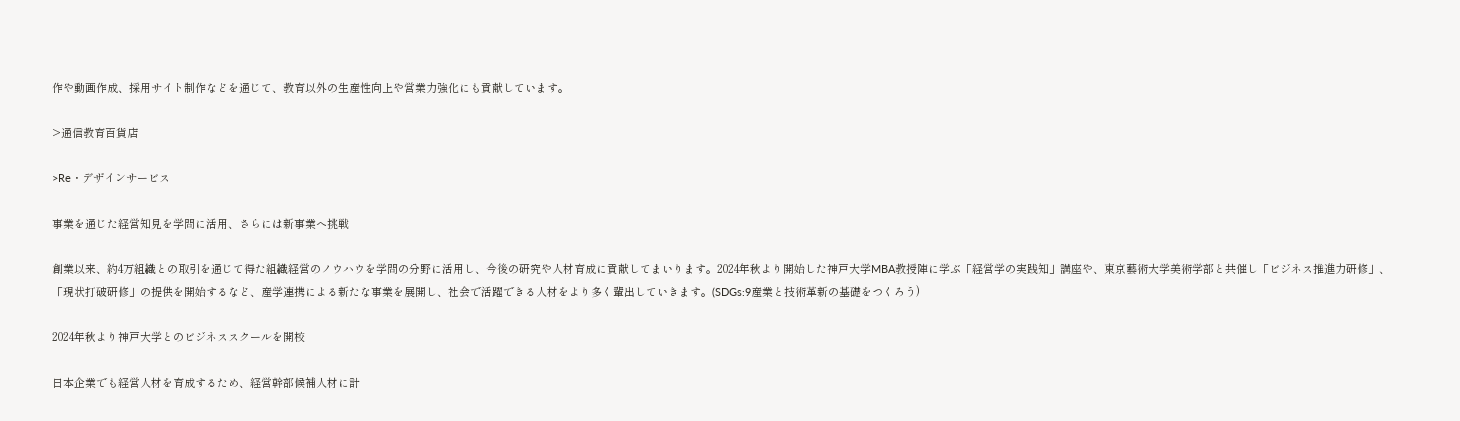作や動画作成、採用サイト制作などを通じて、教育以外の生産性向上や営業力強化にも貢献しています。

>通信教育百貨店

>Re・デザインサービス

事業を通じた経営知見を学問に活用、さらには新事業へ挑戦

創業以来、約4万組織との取引を通じて得た組織経営のノウハウを学問の分野に活用し、今後の研究や人材育成に貢献してまいります。2024年秋より開始した神戸大学MBA教授陣に学ぶ「経営学の実践知」講座や、東京藝術大学美術学部と共催し「ビジネス推進力研修」、「現状打破研修」の提供を開始するなど、産学連携による新たな事業を展開し、社会で活躍できる人材をより多く輩出していきます。(SDGs:9産業と技術革新の基礎をつくろう)

2024年秋より神戸大学とのビジネススクールを開校

日本企業でも経営人材を育成するため、経営幹部候補人材に計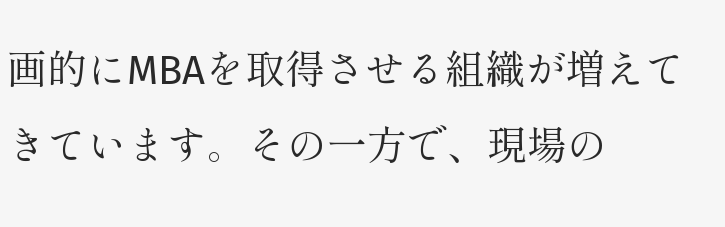画的にMBAを取得させる組織が増えてきています。その一方で、現場の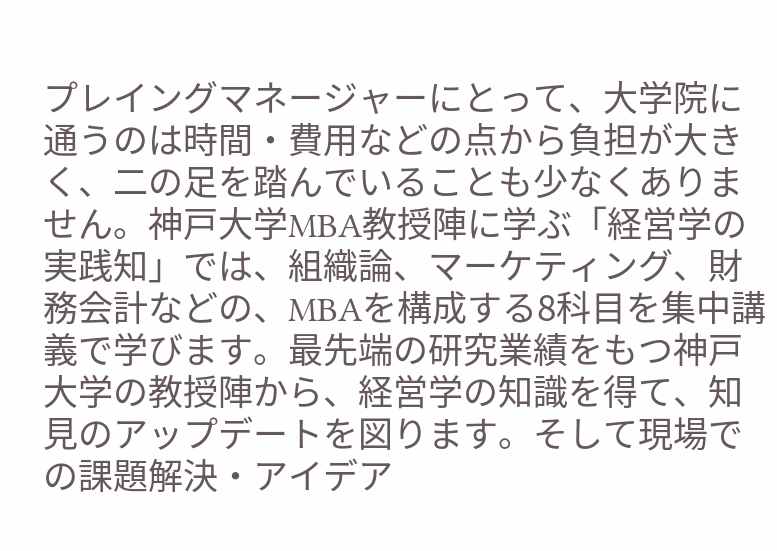プレイングマネージャーにとって、大学院に通うのは時間・費用などの点から負担が大きく、二の足を踏んでいることも少なくありません。神戸大学MBA教授陣に学ぶ「経営学の実践知」では、組織論、マーケティング、財務会計などの、MBAを構成する8科目を集中講義で学びます。最先端の研究業績をもつ神戸大学の教授陣から、経営学の知識を得て、知見のアップデートを図ります。そして現場での課題解決・アイデア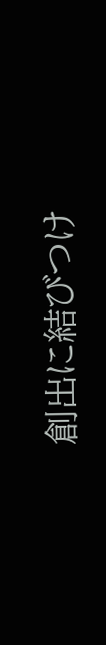創出に結びつけ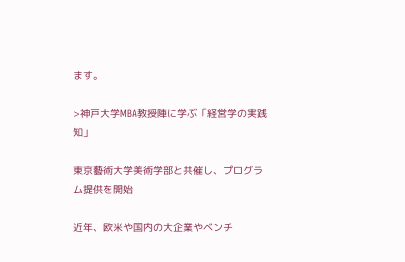ます。

>神戸大学MBA教授陣に学ぶ「経営学の実践知」

東京藝術大学美術学部と共催し、プログラム提供を開始

近年、欧米や国内の大企業やベンチ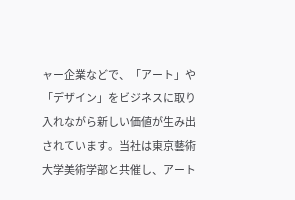ャー企業などで、「アート」や「デザイン」をビジネスに取り入れながら新しい価値が生み出されています。当社は東京藝術大学美術学部と共催し、アート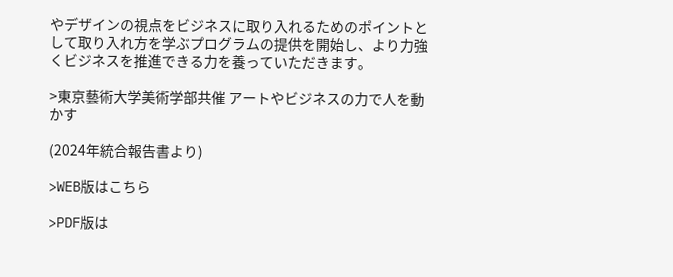やデザインの視点をビジネスに取り入れるためのポイントとして取り入れ方を学ぶプログラムの提供を開始し、より力強くビジネスを推進できる力を養っていただきます。

>東京藝術大学美術学部共催 アートやビジネスの力で人を動かす

(2024年統合報告書より)

>WEB版はこちら

>PDF版は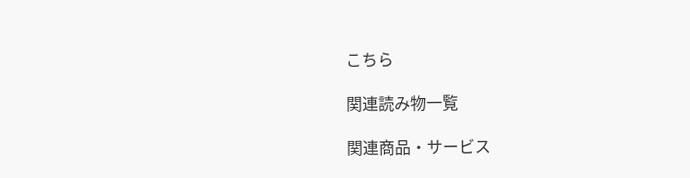こちら

関連読み物一覧

関連商品・サービス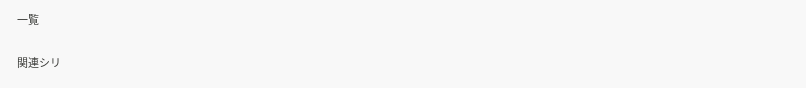一覧

関連シリ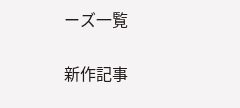ーズ一覧

新作記事